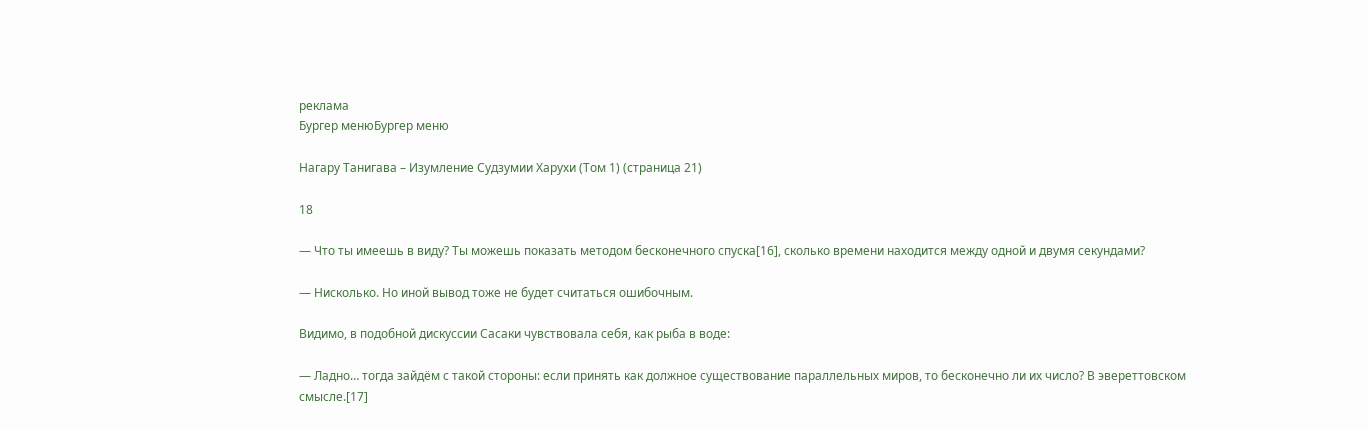реклама
Бургер менюБургер меню

Нагару Танигава – Изумление Судзумии Харухи (Том 1) (страница 21)

18

— Что ты имеешь в виду? Ты можешь показать методом бесконечного спуска[16], сколько времени находится между одной и двумя секундами?

— Нисколько. Но иной вывод тоже не будет считаться ошибочным.

Видимо, в подобной дискуссии Сасаки чувствовала себя, как рыба в воде:

— Ладно… тогда зайдём с такой стороны: если принять как должное существование параллельных миров, то бесконечно ли их число? В эвереттовском смысле.[17]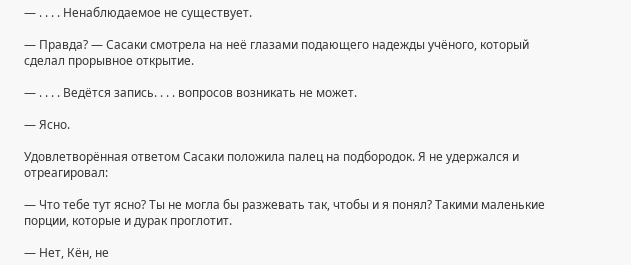— . . . . Ненаблюдаемое не существует.

— Правда? — Сасаки смотрела на неё глазами подающего надежды учёного, который сделал прорывное открытие.

— . . . . Ведётся запись. . . . вопросов возникать не может.

— Ясно.

Удовлетворённая ответом Сасаки положила палец на подбородок. Я не удержался и отреагировал:

— Что тебе тут ясно? Ты не могла бы разжевать так, чтобы и я понял? Такими маленькие порции, которые и дурак проглотит.

— Нет, Кён, не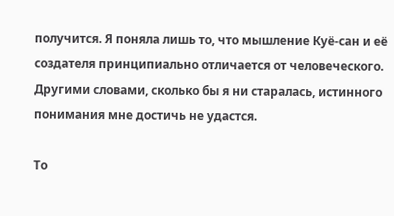получится. Я поняла лишь то, что мышление Куё-сан и её создателя принципиально отличается от человеческого. Другими словами, сколько бы я ни старалась, истинного понимания мне достичь не удастся.

То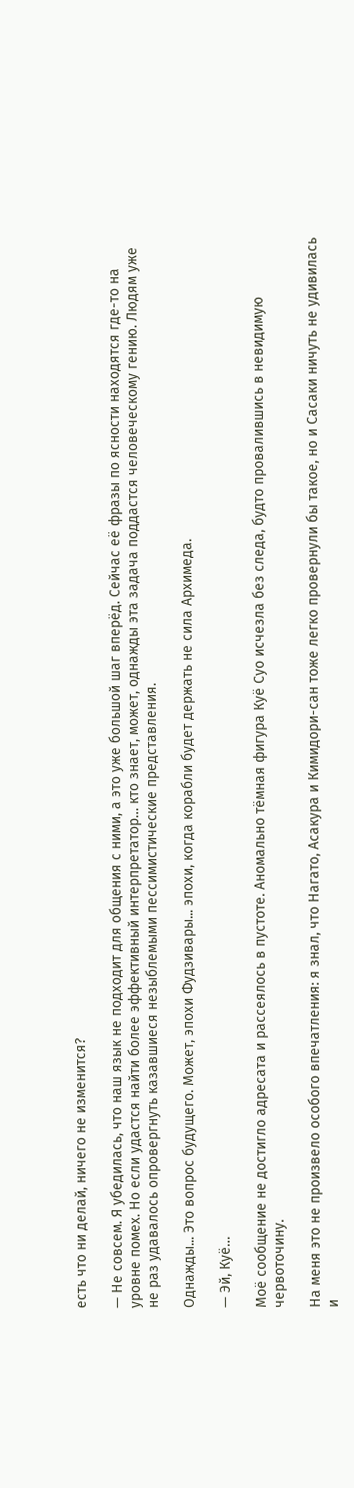есть что ни делай, ничего не изменится?

— Не совсем. Я убедилась, что наш язык не подходит для общения с ними, а это уже большой шаг вперёд. Сейчас её фразы по ясности находятся где-то на уровне помех. Но если удастся найти более эффективный интерпретатор… кто знает, может, однажды эта задача поддастся человеческому гению. Людям уже не раз удавалось опровергнуть казавшиеся незыблемыми пессимистические представления.

Однажды... Это вопрос будущего. Может, эпохи Фудзивары... эпохи, когда корабли будет держать не сила Архимеда.

— Эй, Куё…

Моё сообщение не достигло адресата и рассеялось в пустоте. Аномально тёмная фигура Куё Суо исчезла без следа, будто провалившись в невидимую червоточину.

На меня это не произвело особого впечатления: я знал, что Нагато, Асакура и Кимидори-сан тоже легко провернули бы такое, но и Сасаки ничуть не удивилась и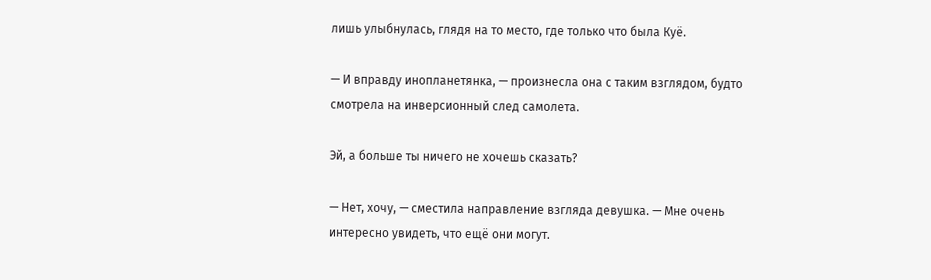лишь улыбнулась, глядя на то место, где только что была Куё.

— И вправду инопланетянка, — произнесла она с таким взглядом, будто смотрела на инверсионный след самолета.

Эй, а больше ты ничего не хочешь сказать?

— Нет, хочу, — сместила направление взгляда девушка. — Мне очень интересно увидеть, что ещё они могут.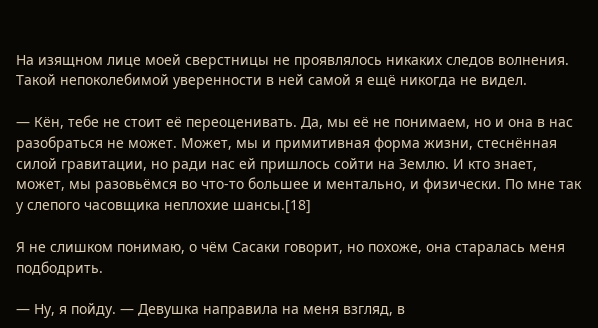На изящном лице моей сверстницы не проявлялось никаких следов волнения. Такой непоколебимой уверенности в ней самой я ещё никогда не видел.

— Кён, тебе не стоит её переоценивать. Да, мы её не понимаем, но и она в нас разобраться не может. Может, мы и примитивная форма жизни, стеснённая силой гравитации, но ради нас ей пришлось сойти на Землю. И кто знает, может, мы разовьёмся во что-то большее и ментально, и физически. По мне так у слепого часовщика неплохие шансы.[18]

Я не слишком понимаю, о чём Сасаки говорит, но похоже, она старалась меня подбодрить.

— Ну, я пойду. — Девушка направила на меня взгляд, в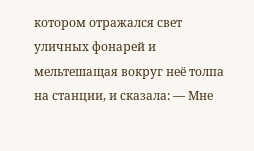котором отражался свет уличных фонарей и мельтешащая вокруг неё толпа на станции, и сказала: — Мне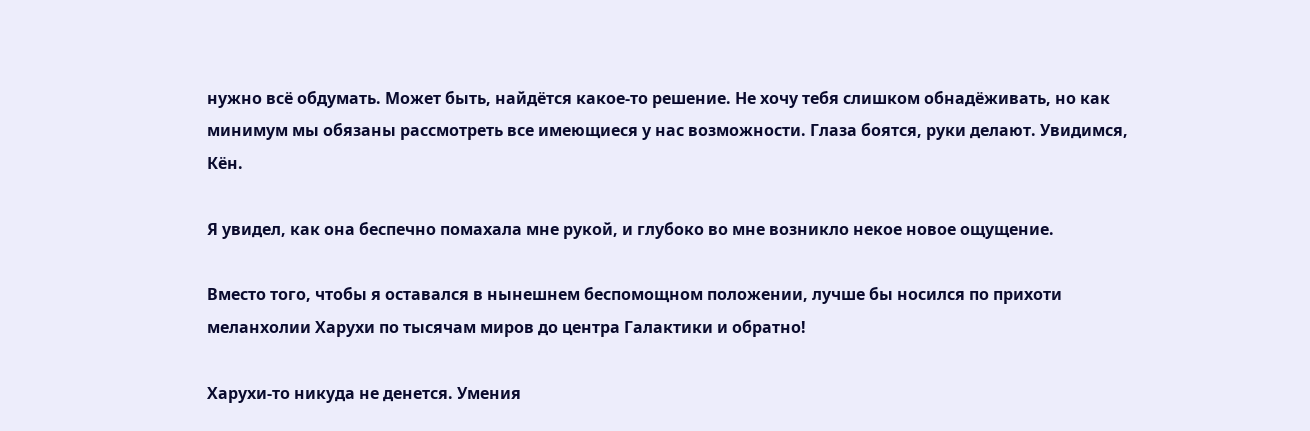нужно всё обдумать. Может быть, найдётся какое-то решение. Не хочу тебя слишком обнадёживать, но как минимум мы обязаны рассмотреть все имеющиеся у нас возможности. Глаза боятся, руки делают. Увидимся, Кён.

Я увидел, как она беспечно помахала мне рукой, и глубоко во мне возникло некое новое ощущение.

Вместо того, чтобы я оставался в нынешнем беспомощном положении, лучше бы носился по прихоти меланхолии Харухи по тысячам миров до центра Галактики и обратно!

Харухи-то никуда не денется. Умения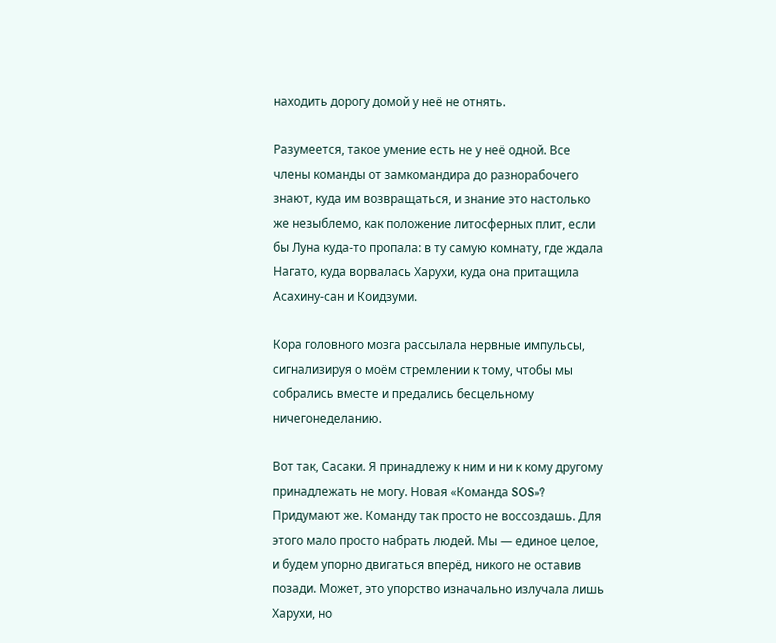находить дорогу домой у неё не отнять.

Разумеется, такое умение есть не у неё одной. Все члены команды от замкомандира до разнорабочего знают, куда им возвращаться, и знание это настолько же незыблемо, как положение литосферных плит, если бы Луна куда-то пропала: в ту самую комнату, где ждала Нагато, куда ворвалась Харухи, куда она притащила Асахину-сан и Коидзуми.

Кора головного мозга рассылала нервные импульсы, сигнализируя о моём стремлении к тому, чтобы мы собрались вместе и предались бесцельному ничегонеделанию.

Вот так, Сасаки. Я принадлежу к ним и ни к кому другому принадлежать не могу. Новая «Команда SOS»? Придумают же. Команду так просто не воссоздашь. Для этого мало просто набрать людей. Мы — единое целое, и будем упорно двигаться вперёд, никого не оставив позади. Может, это упорство изначально излучала лишь Харухи, но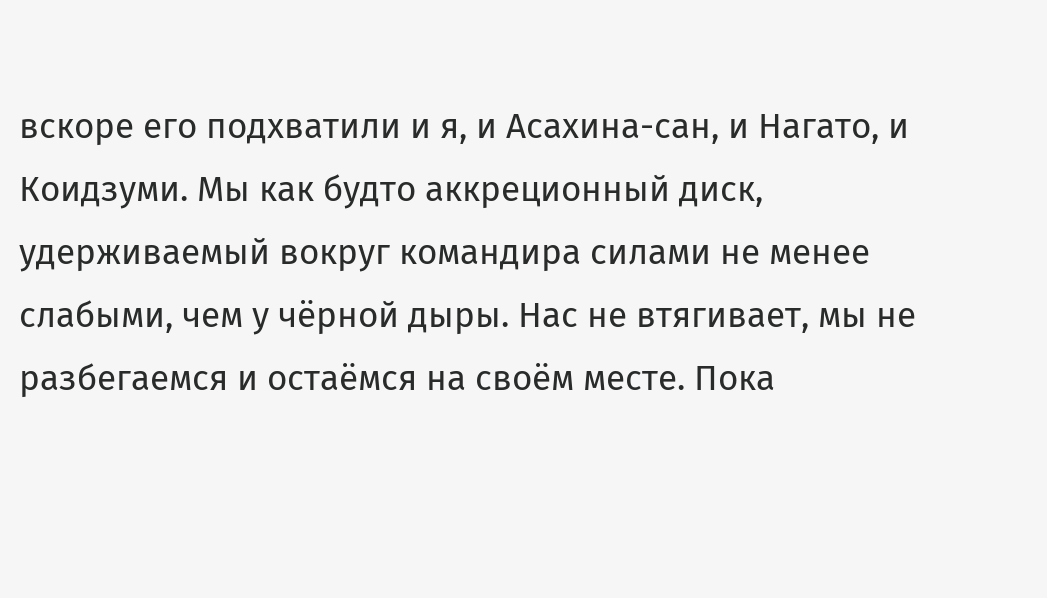вскоре его подхватили и я, и Асахина-сан, и Нагато, и Коидзуми. Мы как будто аккреционный диск, удерживаемый вокруг командира силами не менее слабыми, чем у чёрной дыры. Нас не втягивает, мы не разбегаемся и остаёмся на своём месте. Пока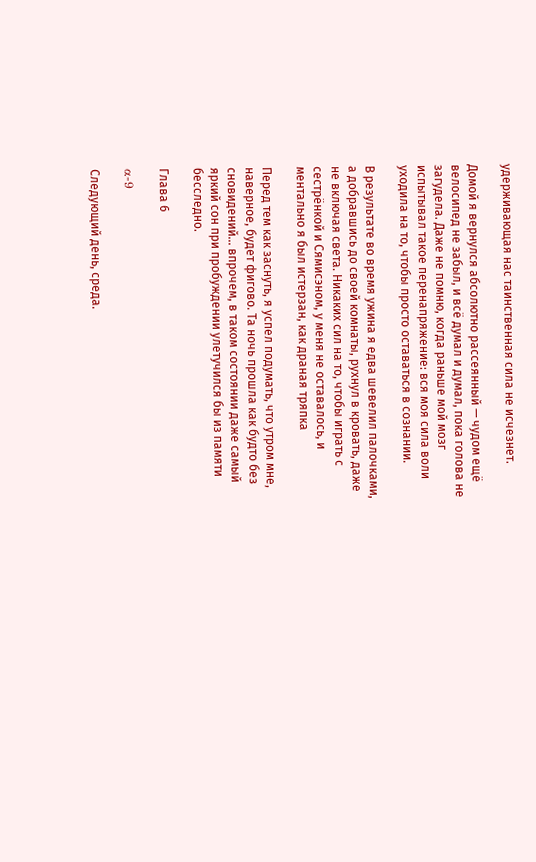удерживающая нас таинственная сила не исчезнет.

Домой я вернулся абсолютно рассеянный — чудом ещё велосипед не забыл, и всё думал и думал, пока голова не загудела. Даже не помню, когда раньше мой мозг испытывал такое перенапряжение: вся моя сила воли уходила на то, чтобы просто оставаться в сознании.

В результате во время ужина я едва шевелил палочками, а добравшись до своей комнаты, рухнул в кровать, даже не включая света. Никаких сил на то, чтобы играть с сестрёнкой и Сямисэном, у меня не оставалось, и ментально я был истерзан, как драная тряпка

Перед тем как заснуть, я успел подумать, что утром мне, наверное, будет фигово. Та ночь прошла как будто без сновидений... впрочем, в таком состоянии даже самый яркий сон при пробуждении улетучился бы из памяти бесследно.

Глава 6

α-9

Следующий день, среда.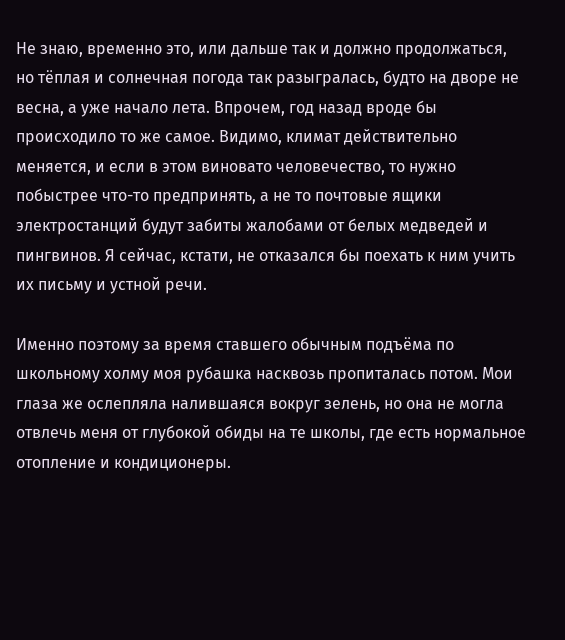Не знаю, временно это, или дальше так и должно продолжаться, но тёплая и солнечная погода так разыгралась, будто на дворе не весна, а уже начало лета. Впрочем, год назад вроде бы происходило то же самое. Видимо, климат действительно меняется, и если в этом виновато человечество, то нужно побыстрее что-то предпринять, а не то почтовые ящики электростанций будут забиты жалобами от белых медведей и пингвинов. Я сейчас, кстати, не отказался бы поехать к ним учить их письму и устной речи.

Именно поэтому за время ставшего обычным подъёма по школьному холму моя рубашка насквозь пропиталась потом. Мои глаза же ослепляла налившаяся вокруг зелень, но она не могла отвлечь меня от глубокой обиды на те школы, где есть нормальное отопление и кондиционеры.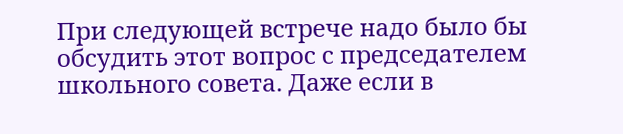При следующей встрече надо было бы обсудить этот вопрос с председателем школьного совета. Даже если в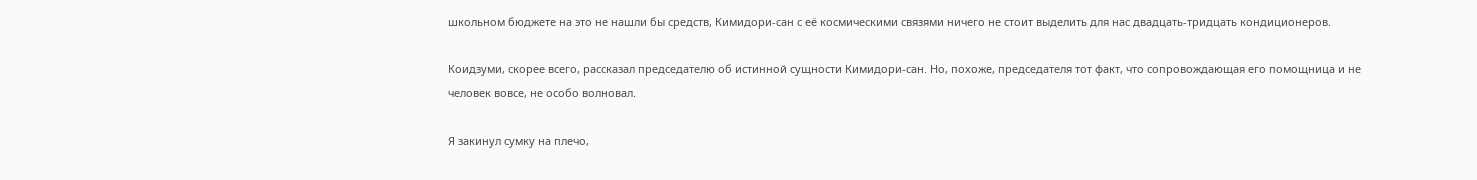школьном бюджете на это не нашли бы средств, Кимидори-сан с её космическими связями ничего не стоит выделить для нас двадцать-тридцать кондиционеров.

Коидзуми, скорее всего, рассказал председателю об истинной сущности Кимидори-сан. Но, похоже, председателя тот факт, что сопровождающая его помощница и не человек вовсе, не особо волновал.

Я закинул сумку на плечо,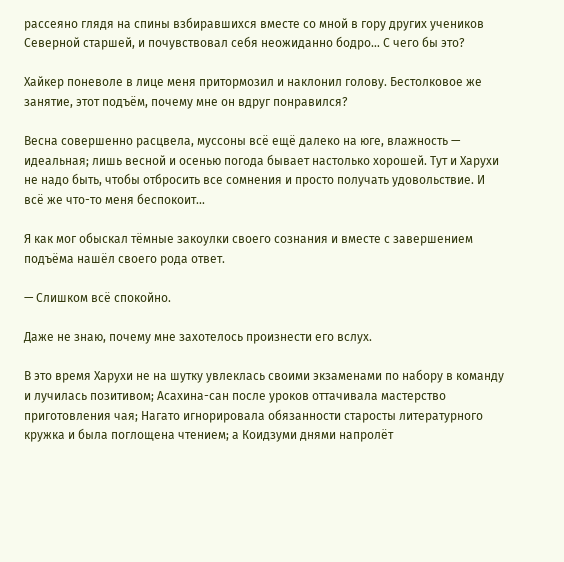рассеяно глядя на спины взбиравшихся вместе со мной в гору других учеников Северной старшей, и почувствовал себя неожиданно бодро… С чего бы это?

Хайкер поневоле в лице меня притормозил и наклонил голову. Бестолковое же занятие, этот подъём, почему мне он вдруг понравился?

Весна совершенно расцвела, муссоны всё ещё далеко на юге, влажность — идеальная; лишь весной и осенью погода бывает настолько хорошей. Тут и Харухи не надо быть, чтобы отбросить все сомнения и просто получать удовольствие. И всё же что-то меня беспокоит...

Я как мог обыскал тёмные закоулки своего сознания и вместе с завершением подъёма нашёл своего рода ответ.

— Слишком всё спокойно.

Даже не знаю, почему мне захотелось произнести его вслух.

В это время Харухи не на шутку увлеклась своими экзаменами по набору в команду и лучилась позитивом; Асахина-сан после уроков оттачивала мастерство приготовления чая; Нагато игнорировала обязанности старосты литературного кружка и была поглощена чтением; а Коидзуми днями напролёт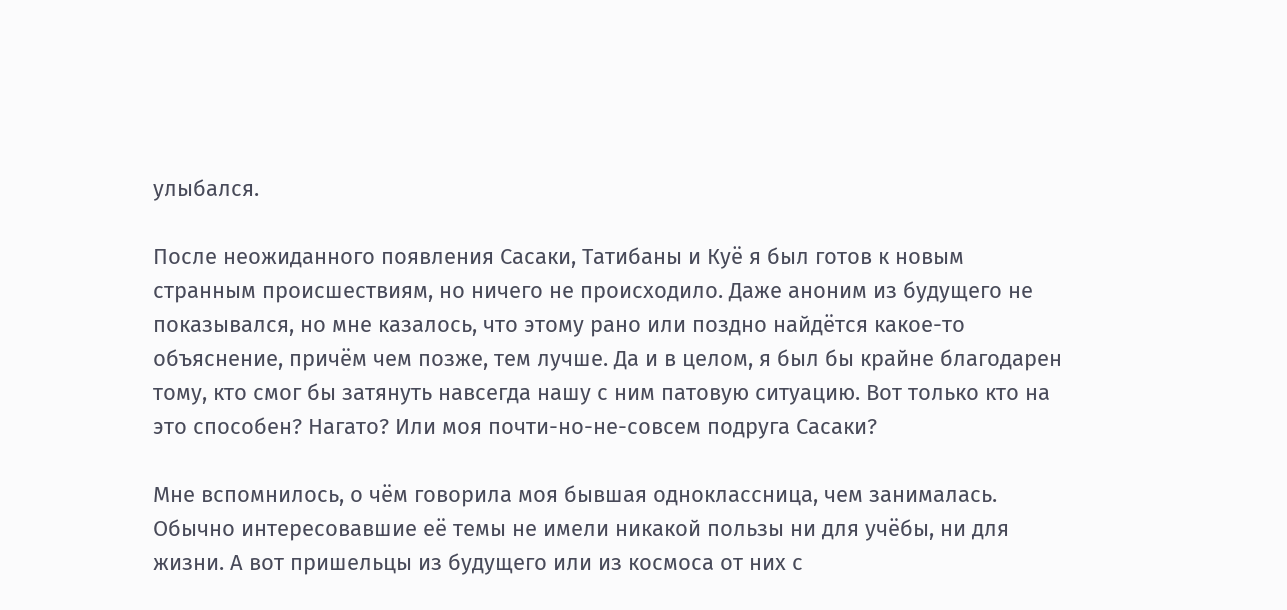улыбался.

После неожиданного появления Сасаки, Татибаны и Куё я был готов к новым странным происшествиям, но ничего не происходило. Даже аноним из будущего не показывался, но мне казалось, что этому рано или поздно найдётся какое-то объяснение, причём чем позже, тем лучше. Да и в целом, я был бы крайне благодарен тому, кто смог бы затянуть навсегда нашу с ним патовую ситуацию. Вот только кто на это способен? Нагато? Или моя почти-но-не-совсем подруга Сасаки?

Мне вспомнилось, о чём говорила моя бывшая одноклассница, чем занималась. Обычно интересовавшие её темы не имели никакой пользы ни для учёбы, ни для жизни. А вот пришельцы из будущего или из космоса от них с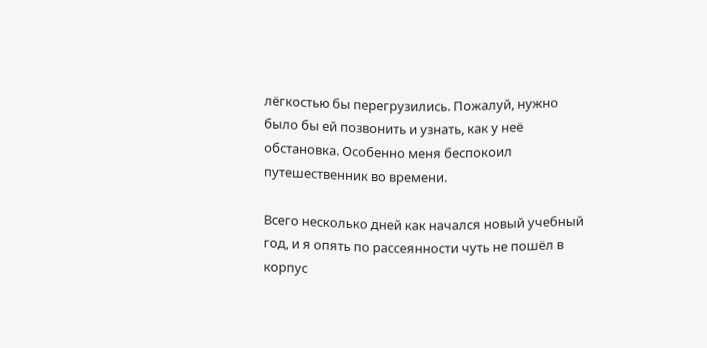лёгкостью бы перегрузились. Пожалуй, нужно было бы ей позвонить и узнать, как у неё обстановка. Особенно меня беспокоил путешественник во времени.

Всего несколько дней как начался новый учебный год, и я опять по рассеянности чуть не пошёл в корпус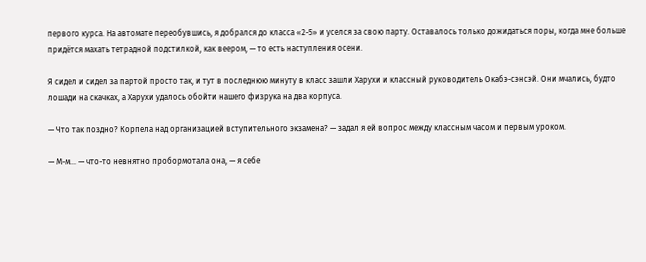первого курса. На автомате переобувшись, я добрался до класса «2-5» и уселся за свою парту. Оставалось только дожидаться поры, когда мне больше придётся махать тетрадной подстилкой, как веером, — то есть наступления осени.

Я сидел и сидел за партой просто так, и тут в последнюю минуту в класс зашли Харухи и классный руководитель Окабэ-сэнсэй. Они мчались, будто лошади на скачках, а Харухи удалось обойти нашего физрука на два корпуса.

— Что так поздно? Корпела над организацией вступительного экзамена? — задал я ей вопрос между классным часом и первым уроком.

— М-м… — что-то невнятно пробормотала она, — я себе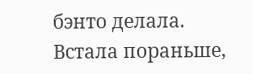бэнто делала. Встала пораньше,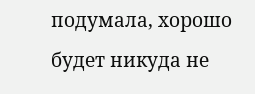подумала, хорошо будет никуда не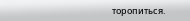торопиться.